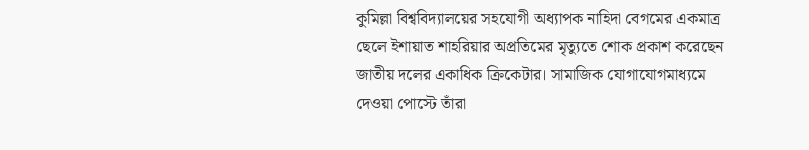কুমিল্লা বিশ্ববিদ্যালয়ের সহযোগী অধ্যাপক নাহিদা বেগমের একমাত্র ছেলে ইশায়াত শাহরিয়ার অপ্রতিমের মৃত্যুতে শোক প্রকাশ করেছেন জাতীয় দলের একাধিক ক্রিকেটার। সামাজিক যোগাযোগমাধ্যমে দেওয়া পোস্টে তাঁরা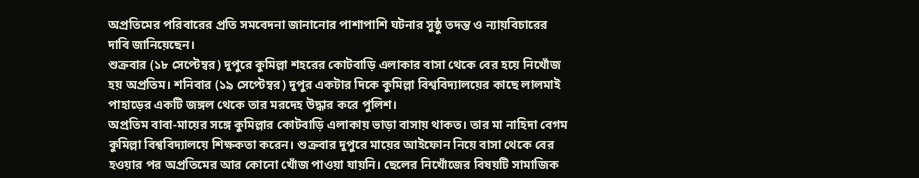অপ্রতিমের পরিবারের প্রতি সমবেদনা জানানোর পাশাপাশি ঘটনার সুষ্ঠু তদন্ত ও ন্যায়বিচারের দাবি জানিয়েছেন।
শুক্রবার (১৮ সেপ্টেম্বর) দুপুরে কুমিল্লা শহরের কোটবাড়ি এলাকার বাসা থেকে বের হয়ে নিখোঁজ হয় অপ্রতিম। শনিবার (১৯ সেপ্টেম্বর) দুপুর একটার দিকে কুমিল্লা বিশ্ববিদ্যালয়ের কাছে লালমাই পাহাড়ের একটি জঙ্গল থেকে তার মরদেহ উদ্ধার করে পুলিশ।
অপ্রতিম বাবা-মায়ের সঙ্গে কুমিল্লার কোটবাড়ি এলাকায় ভাড়া বাসায় থাকত। তার মা নাহিদা বেগম কুমিল্লা বিশ্ববিদ্যালয়ে শিক্ষকতা করেন। শুক্রবার দুপুরে মায়ের আইফোন নিয়ে বাসা থেকে বের হওয়ার পর অপ্রতিমের আর কোনো খোঁজ পাওয়া যায়নি। ছেলের নিখোঁজের বিষয়টি সামাজিক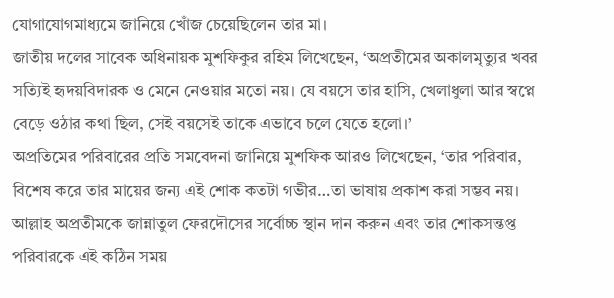যোগাযোগমাধ্যমে জানিয়ে খোঁজ চেয়েছিলেন তার মা।
জাতীয় দলের সাবেক অধিনায়ক মুশফিকুর রহিম লিখেছেন, ‘অপ্রতীমের অকালমৃত্যুর খবর সত্যিই হৃদয়বিদারক ও মেনে নেওয়ার মতো নয়। যে বয়সে তার হাসি, খেলাধুলা আর স্বপ্নে বেড়ে ওঠার কথা ছিল, সেই বয়সেই তাকে এভাবে চলে যেতে হলো।’
অপ্রতিমের পরিবারের প্রতি সমবেদনা জানিয়ে মুশফিক আরও লিখেছেন, ‘তার পরিবার, বিশেষ করে তার মায়ের জন্য এই শোক কতটা গভীর…তা ভাষায় প্রকাশ করা সম্ভব নয়। আল্লাহ অপ্রতীমকে জান্নাতুল ফেরদৌসের সর্বোচ্চ স্থান দান করুন এবং তার শোকসন্তপ্ত পরিবারকে এই কঠিন সময়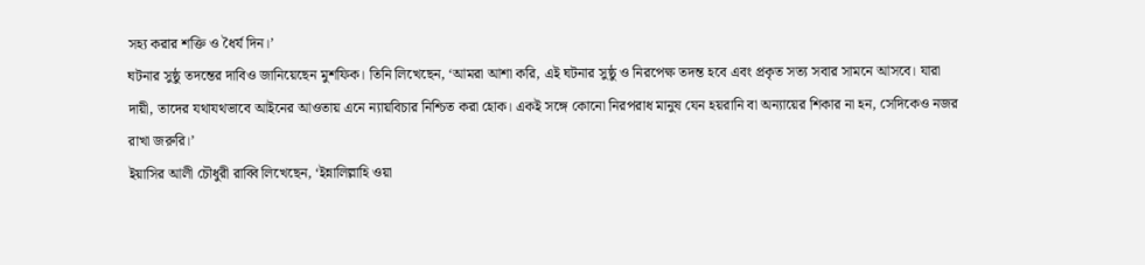সহ্য করার শক্তি ও ধৈর্য দিন।’
ঘটনার সুষ্ঠু তদন্তের দাবিও জানিয়েছেন মুশফিক। তিনি লিখেছেন, ‘আমরা আশা করি, এই ঘটনার সুষ্ঠু ও নিরপেক্ষ তদন্ত হবে এবং প্রকৃত সত্য সবার সামনে আসবে। যারা দায়ী, তাদের যথাযথভাবে আইনের আওতায় এনে ন্যায়বিচার নিশ্চিত করা হোক। একই সঙ্গে কোনো নিরপরাধ মানুষ যেন হয়রানি বা অন্যায়ের শিকার না হন, সেদিকেও নজর রাখা জরুরি।’
ইয়াসির আলী চৌধুরী রাব্বি লিখেছেন, ‘ইন্নালিল্লাহি ওয়া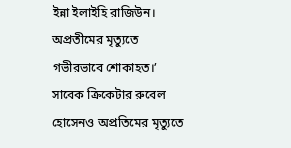ইন্না ইলাইহি রাজিউন। অপ্রতীমের মৃত্যুতে গভীরভাবে শোকাহত।’
সাবেক ক্রিকেটার রুবেল হোসেনও অপ্রতিমের মৃত্যুতে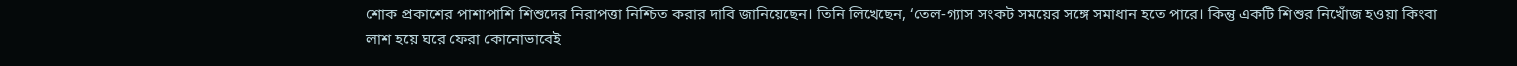শোক প্রকাশের পাশাপাশি শিশুদের নিরাপত্তা নিশ্চিত করার দাবি জানিয়েছেন। তিনি লিখেছেন, ‘তেল-গ্যাস সংকট সময়ের সঙ্গে সমাধান হতে পারে। কিন্তু একটি শিশুর নিখোঁজ হওয়া কিংবা লাশ হয়ে ঘরে ফেরা কোনোভাবেই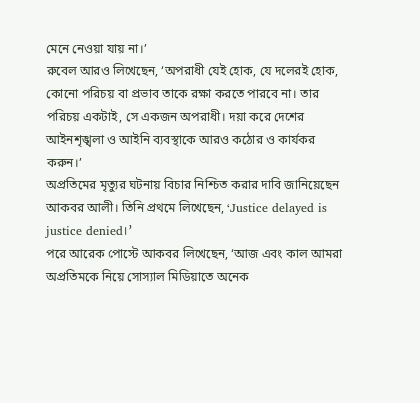মেনে নেওয়া যায় না।’
রুবেল আরও লিখেছেন, ‘অপরাধী যেই হোক, যে দলেরই হোক, কোনো পরিচয় বা প্রভাব তাকে রক্ষা করতে পারবে না। তার পরিচয় একটাই, সে একজন অপরাধী। দয়া করে দেশের আইনশৃঙ্খলা ও আইনি ব্যবস্থাকে আরও কঠোর ও কার্যকর করুন।’
অপ্রতিমের মৃত্যুর ঘটনায় বিচার নিশ্চিত করার দাবি জানিয়েছেন আকবর আলী। তিনি প্রথমে লিখেছেন, ‘Justice delayed is justice denied।’
পরে আরেক পোস্টে আকবর লিখেছেন, ‘আজ এবং কাল আমরা অপ্রতিমকে নিয়ে সোস্যাল মিডিয়াতে অনেক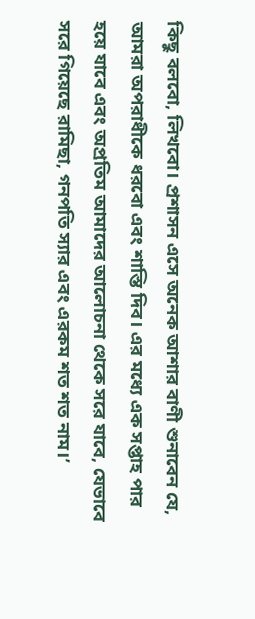কিছু বলবো, লিখবো। প্রশাসন এসে অনেক আশার বাণী শুনাবেন যে, আমরা অপরাধীকে ধরবো এবং শাস্তি দিব। এর মধ্যে এক সপ্তাহ পার হয়ে যাবে এবং অপ্রতিম আমাদের আলোচনা থেকে সরে যাবে, যেভাবে সরে গিয়েছে রামিছা, গনপতি স্যার এবং এরকম শত শত নাম।’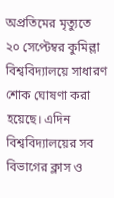অপ্রতিমের মৃত্যুতে ২০ সেপ্টেম্বর কুমিল্লা বিশ্ববিদ্যালয়ে সাধারণ শোক ঘোষণা করা হয়েছে। এদিন বিশ্ববিদ্যালয়ের সব বিভাগের ক্লাস ও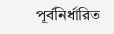পূর্বনির্ধারিত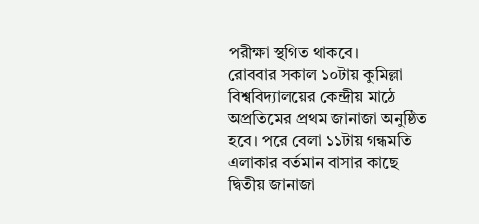পরীক্ষা স্থগিত থাকবে।
রোববার সকাল ১০টায় কুমিল্লা বিশ্ববিদ্যালয়ের কেন্দ্রীয় মাঠে অপ্রতিমের প্রথম জানাজা অনুষ্ঠিত হবে। পরে বেলা ১১টায় গন্ধমতি এলাকার বর্তমান বাসার কাছে দ্বিতীয় জানাজা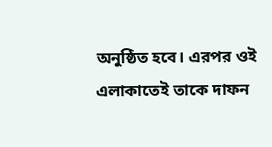অনুষ্ঠিত হবে। এরপর ওই এলাকাতেই তাকে দাফন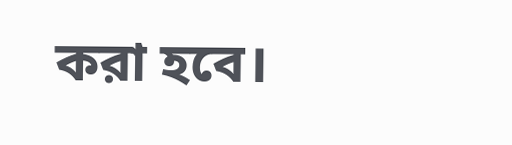করা হবে।